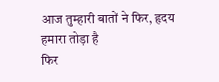आज तुम्हारी बातों ने फिर, हृदय हमारा तोड़ा है
फिर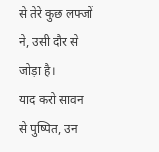से तेरे कुछ लफ्जों ने, उसी दौर से जोड़ा है।
याद करो सावन से पुष्पित, उन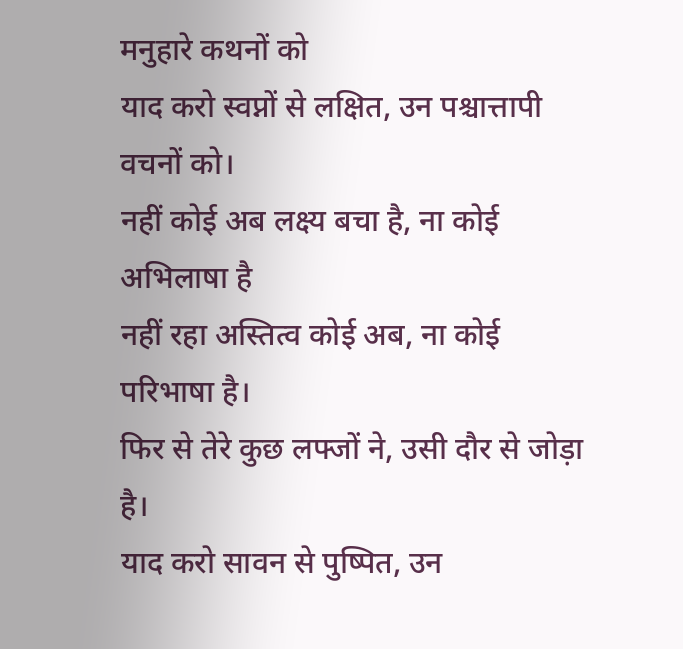मनुहारे कथनों को
याद करो स्वप्नों से लक्षित, उन पश्चात्तापी वचनों को।
नहीं कोई अब लक्ष्य बचा है, ना कोई अभिलाषा है
नहीं रहा अस्तित्व कोई अब, ना कोई परिभाषा है।
फिर से तेरे कुछ लफ्जों ने, उसी दौर से जोड़ा है।
याद करो सावन से पुष्पित, उन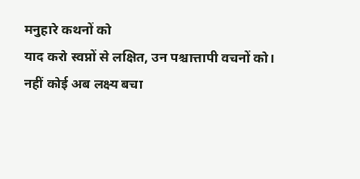मनुहारे कथनों को
याद करो स्वप्नों से लक्षित, उन पश्चात्तापी वचनों को।
नहीं कोई अब लक्ष्य बचा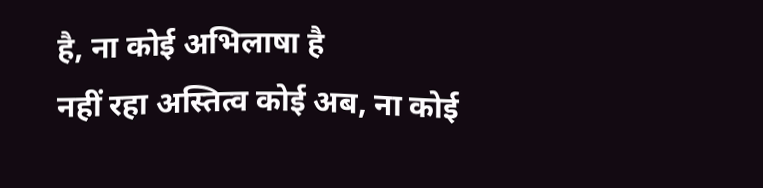है, ना कोई अभिलाषा है
नहीं रहा अस्तित्व कोई अब, ना कोई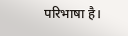परिभाषा है।